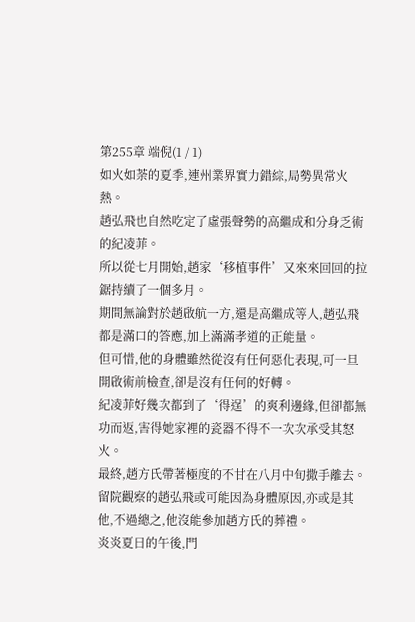第255章 端倪(1 / 1)
如火如荼的夏季,連州業界實力錯綜,局勢異常火熱。
趙弘飛也自然吃定了虛張聲勢的高繼成和分身乏術的紀凌菲。
所以從七月開始,趙家‘移植事件’又來來回回的拉鋸持續了一個多月。
期間無論對於趙啟航一方,還是高繼成等人,趙弘飛都是滿口的答應,加上滿滿孝道的正能量。
但可惜,他的身體雖然從沒有任何惡化表現,可一旦開啟術前檢查,卻是沒有任何的好轉。
紀凌菲好幾次都到了‘得逞’的爽利邊緣,但卻都無功而返,害得她家裡的瓷器不得不一次次承受其怒火。
最終,趙方氏帶著極度的不甘在八月中旬撒手離去。
留院觀察的趙弘飛或可能因為身體原因,亦或是其他,不過總之,他沒能參加趙方氏的葬禮。
炎炎夏日的午後,門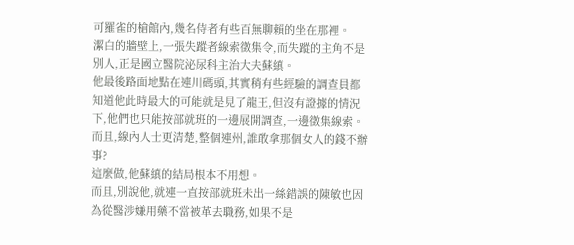可羅雀的槍館內,幾名侍者有些百無聊賴的坐在那裡。
潔白的牆壁上,一張失蹤者線索徵集令,而失蹤的主角不是別人,正是國立醫院泌尿科主治大夫蘇縝。
他最後路面地點在連川碼頭,其實稍有些經驗的調查員都知道他此時最大的可能就是見了龍王,但沒有證據的情況下,他們也只能按部就班的一邊展開調查,一邊徵集線索。
而且,線內人士更清楚,整個連州,誰敢拿那個女人的錢不辦事?
這麼做,他蘇縝的結局根本不用想。
而且,別說他,就連一直按部就班未出一絲錯誤的陳敏也因為從醫涉嫌用藥不當被革去職務,如果不是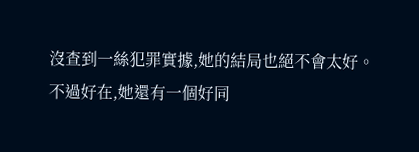沒查到一絲犯罪實據,她的結局也絕不會太好。
不過好在,她還有一個好同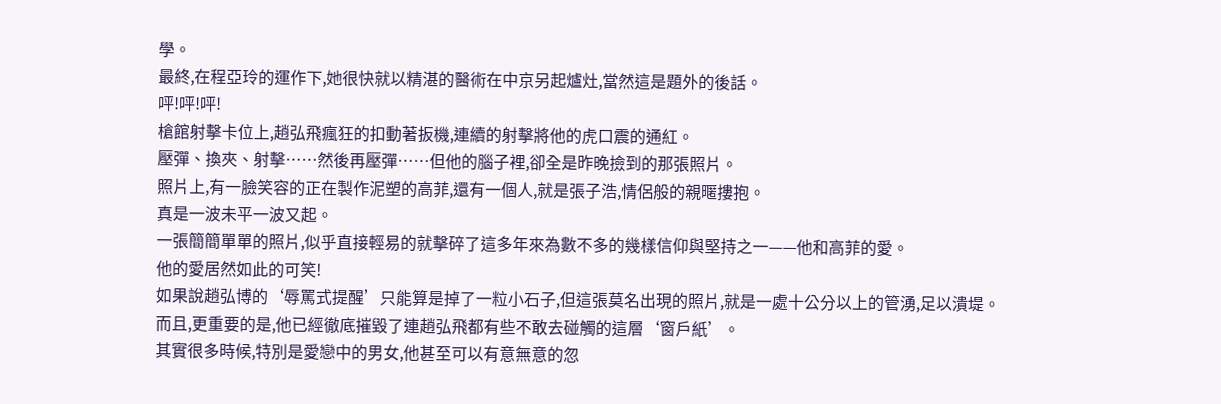學。
最終,在程亞玲的運作下,她很快就以精湛的醫術在中京另起爐灶,當然這是題外的後話。
呯!呯!呯!
槍館射擊卡位上,趙弘飛瘋狂的扣動著扳機,連續的射擊將他的虎口震的通紅。
壓彈、換夾、射擊……然後再壓彈……但他的腦子裡,卻全是昨晚撿到的那張照片。
照片上,有一臉笑容的正在製作泥塑的高菲,還有一個人,就是張子浩,情侶般的親暱摟抱。
真是一波未平一波又起。
一張簡簡單單的照片,似乎直接輕易的就擊碎了這多年來為數不多的幾樣信仰與堅持之一——他和高菲的愛。
他的愛居然如此的可笑!
如果說趙弘博的‘辱罵式提醒’只能算是掉了一粒小石子,但這張莫名出現的照片,就是一處十公分以上的管湧,足以潰堤。
而且,更重要的是,他已經徹底摧毀了連趙弘飛都有些不敢去碰觸的這層‘窗戶紙’。
其實很多時候,特別是愛戀中的男女,他甚至可以有意無意的忽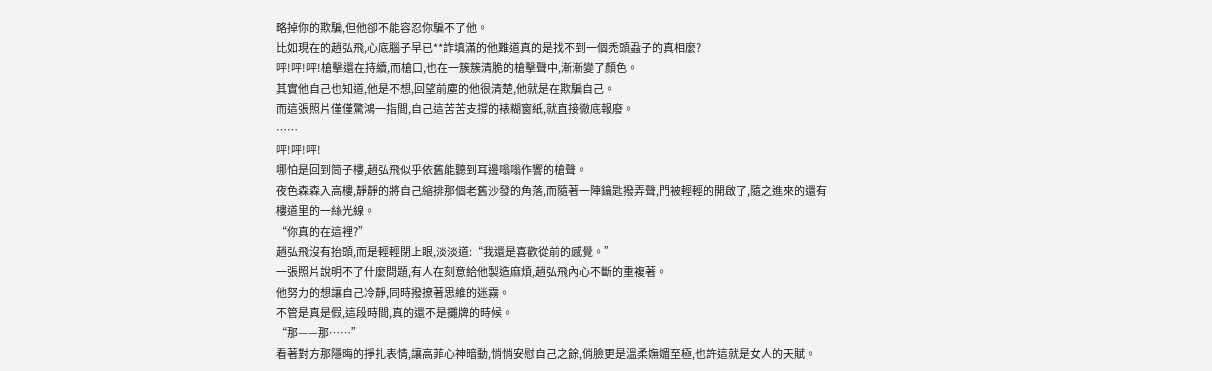略掉你的欺騙,但他卻不能容忍你騙不了他。
比如現在的趙弘飛,心底腦子早已**詐填滿的他難道真的是找不到一個禿頭蝨子的真相麼?
呯!呯!呯!槍擊還在持續,而槍口,也在一簇簇清脆的槍擊聲中,漸漸變了顏色。
其實他自己也知道,他是不想,回望前塵的他很清楚,他就是在欺騙自己。
而這張照片僅僅驚鴻一指間,自己這苦苦支撐的裱糊窗紙,就直接徹底報廢。
……
呯!呯!呯!
哪怕是回到筒子樓,趙弘飛似乎依舊能聽到耳邊嗡嗡作響的槍聲。
夜色森森入高樓,靜靜的將自己縮排那個老舊沙發的角落,而隨著一陣鑰匙撥弄聲,門被輕輕的開啟了,隨之進來的還有樓道里的一絲光線。
“你真的在這裡?”
趙弘飛沒有抬頭,而是輕輕閉上眼,淡淡道:“我還是喜歡從前的感覺。”
一張照片說明不了什麼問題,有人在刻意給他製造麻煩,趙弘飛內心不斷的重複著。
他努力的想讓自己冷靜,同時撥撩著思維的迷霧。
不管是真是假,這段時間,真的還不是攤牌的時候。
“那——那……”
看著對方那隱晦的掙扎表情,讓高菲心神暗動,悄悄安慰自己之餘,俏臉更是溫柔嫵媚至極,也許這就是女人的天賦。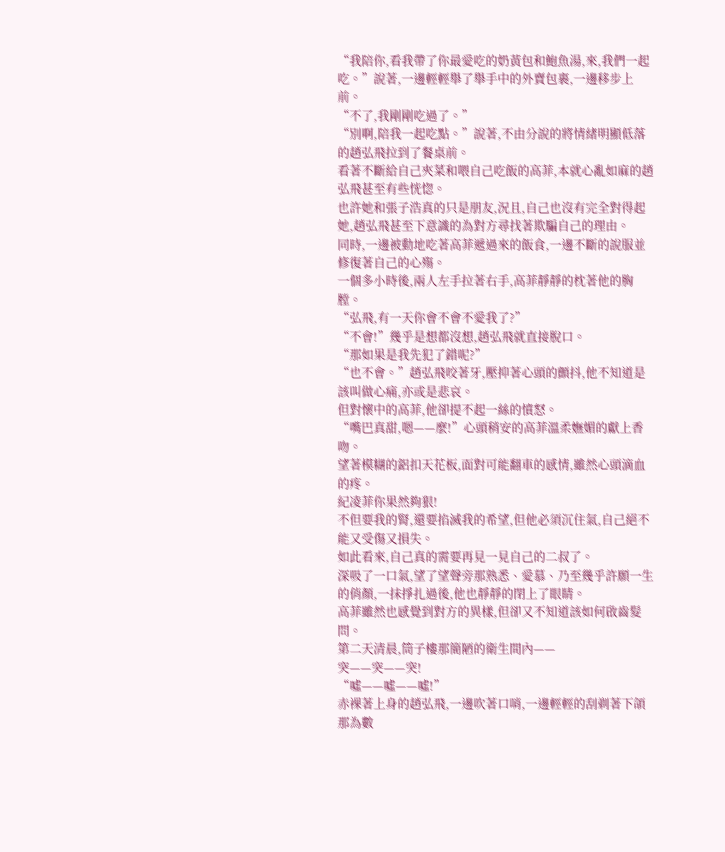“我陪你,看我帶了你最愛吃的奶黃包和鮑魚湯,來,我們一起吃。”說著,一邊輕輕舉了舉手中的外賣包裹,一邊移步上前。
“不了,我剛剛吃過了。”
“別啊,陪我一起吃點。”說著,不由分說的將情緒明顯低落的趙弘飛拉到了餐桌前。
看著不斷給自己夾菜和喂自己吃飯的高菲,本就心亂如麻的趙弘飛甚至有些恍惚。
也許她和張子浩真的只是朋友,況且,自己也沒有完全對得起她,趙弘飛甚至下意識的為對方尋找著欺騙自己的理由。
同時,一邊被動地吃著高菲遞過來的飯食,一邊不斷的說服並修復著自己的心殤。
一個多小時後,兩人左手拉著右手,高菲靜靜的枕著他的胸膛。
“弘飛,有一天你會不會不愛我了?”
“不會!”幾乎是想都沒想,趙弘飛就直接脫口。
“那如果是我先犯了錯呢?”
“也不會。”趙弘飛咬著牙,壓抑著心頭的顫抖,他不知道是該叫做心痛,亦或是悲哀。
但對懷中的高菲,他卻提不起一絲的憤怒。
“嘴巴真甜,嗯——麼!”心頭稍安的高菲溫柔嫵媚的獻上香吻。
望著模糊的鋁扣天花板,面對可能翻車的感情,雖然心頭滴血的疼。
紀凌菲你果然夠狠!
不但要我的腎,還要掐滅我的希望,但他必須沉住氣,自己絕不能又受傷又損失。
如此看來,自己真的需要再見一見自己的二叔了。
深吸了一口氣,望了望聲旁那熟悉、愛慕、乃至幾乎許願一生的俏顏,一抹掙扎過後,他也靜靜的閉上了眼睛。
高菲雖然也感覺到對方的異樣,但卻又不知道該如何啟齒髮問。
第二天清晨,筒子樓那簡陋的衛生間內——
突——突——突!
“噓——噓——噓!”
赤裸著上身的趙弘飛,一邊吹著口哨,一邊輕輕的刮剃著下頜那為數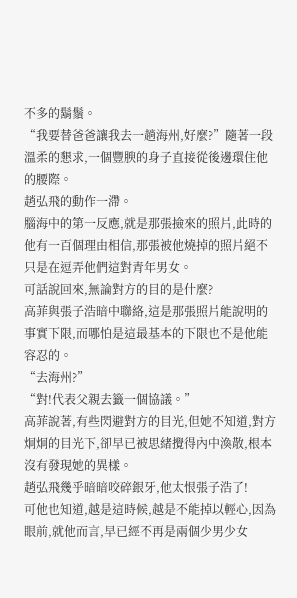不多的鬍鬚。
“我要替爸爸讓我去一趟海州,好麼?”隨著一段溫柔的懇求,一個豐腴的身子直接從後邊環住他的腰際。
趙弘飛的動作一滯。
腦海中的第一反應,就是那張撿來的照片,此時的他有一百個理由相信,那張被他燒掉的照片絕不只是在逗弄他們這對青年男女。
可話說回來,無論對方的目的是什麼?
高菲與張子浩暗中聯絡,這是那張照片能說明的事實下限,而哪怕是這最基本的下限也不是他能容忍的。
“去海州?”
“對!代表父親去籤一個協議。”
高菲說著,有些閃避對方的目光,但她不知道,對方炯炯的目光下,卻早已被思緒攪得內中渙散,根本沒有發現她的異樣。
趙弘飛幾乎暗暗咬碎銀牙,他太恨張子浩了!
可他也知道,越是這時候,越是不能掉以輕心,因為眼前,就他而言,早已經不再是兩個少男少女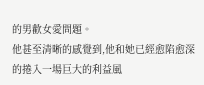的男歡女愛問題。
他甚至清晰的感覺到,他和她已經愈陷愈深的捲入一場巨大的利益風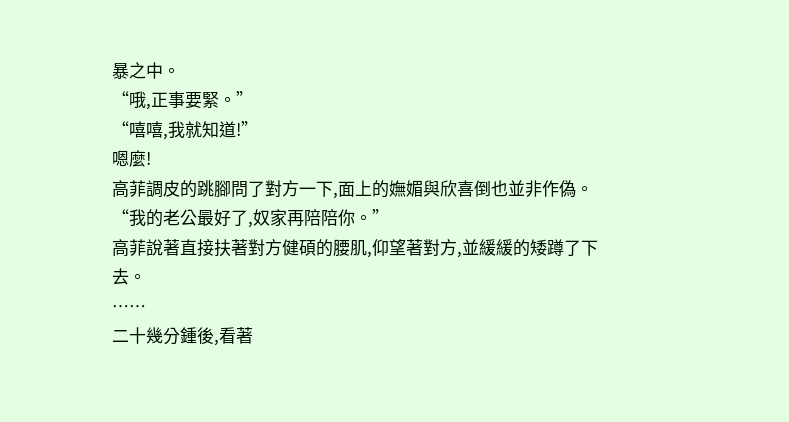暴之中。
“哦,正事要緊。”
“嘻嘻,我就知道!”
嗯麼!
高菲調皮的跳腳問了對方一下,面上的嫵媚與欣喜倒也並非作偽。
“我的老公最好了,奴家再陪陪你。”
高菲說著直接扶著對方健碩的腰肌,仰望著對方,並緩緩的矮蹲了下去。
……
二十幾分鍾後,看著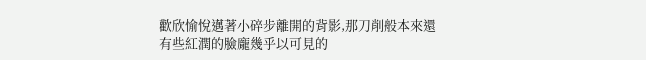歡欣愉悅邁著小碎步離開的背影,那刀削般本來還有些紅潤的臉龐幾乎以可見的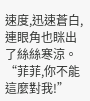速度,迅速蒼白,連眼角也眯出了絲絲寒涼。
“菲菲,你不能這麼對我!”